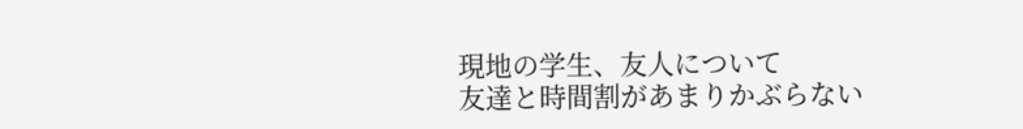現地の学生、友人について
友達と時間割があまりかぶらない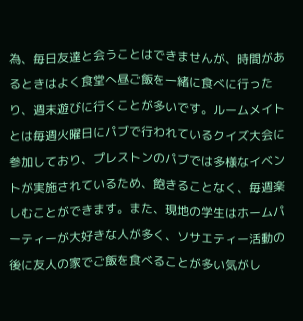為、毎日友達と会うことはできませんが、時間があるときはよく食堂へ昼ご飯を一緒に食べに行ったり、週末遊びに行くことが多いです。ルームメイトとは毎週火曜日にパブで行われているクイズ大会に参加しており、プレストンのパブでは多様なイベントが実施されているため、飽きることなく、毎週楽しむことができます。また、現地の学生はホームパーティーが大好きな人が多く、ソサエティー活動の後に友人の家でご飯を食べることが多い気がし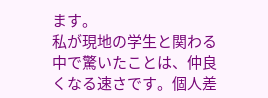ます。
私が現地の学生と関わる中で驚いたことは、仲良くなる速さです。個人差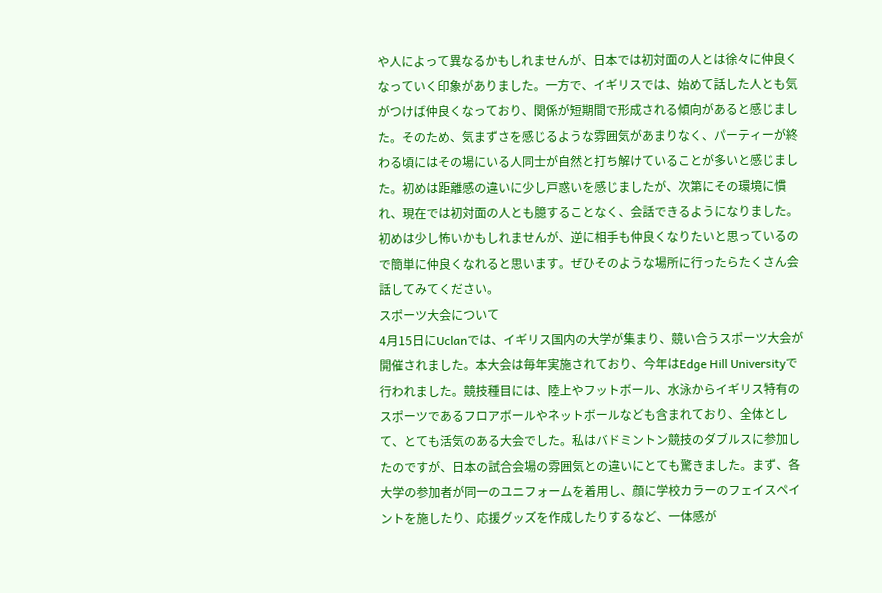や人によって異なるかもしれませんが、日本では初対面の人とは徐々に仲良くなっていく印象がありました。一方で、イギリスでは、始めて話した人とも気がつけば仲良くなっており、関係が短期間で形成される傾向があると感じました。そのため、気まずさを感じるような雰囲気があまりなく、パーティーが終わる頃にはその場にいる人同士が自然と打ち解けていることが多いと感じました。初めは距離感の違いに少し戸惑いを感じましたが、次第にその環境に慣れ、現在では初対面の人とも臆することなく、会話できるようになりました。初めは少し怖いかもしれませんが、逆に相手も仲良くなりたいと思っているので簡単に仲良くなれると思います。ぜひそのような場所に行ったらたくさん会話してみてください。
スポーツ大会について
4月15日にUclanでは、イギリス国内の大学が集まり、競い合うスポーツ大会が開催されました。本大会は毎年実施されており、今年はEdge Hill Universityで行われました。競技種目には、陸上やフットボール、水泳からイギリス特有のスポーツであるフロアボールやネットボールなども含まれており、全体として、とても活気のある大会でした。私はバドミントン競技のダブルスに参加したのですが、日本の試合会場の雰囲気との違いにとても驚きました。まず、各大学の参加者が同一のユニフォームを着用し、顔に学校カラーのフェイスペイントを施したり、応援グッズを作成したりするなど、一体感が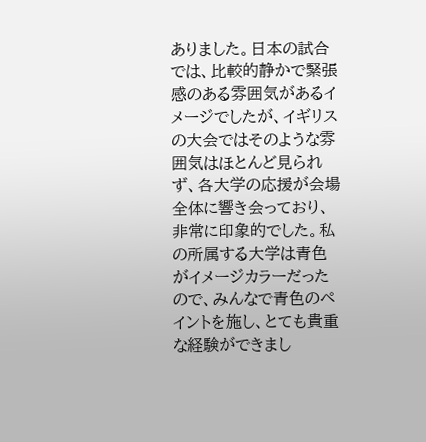ありました。日本の試合では、比較的静かで緊張感のある雰囲気があるイメージでしたが、イギリスの大会ではそのような雰囲気はほとんど見られず、各大学の応援が会場全体に響き会っており、非常に印象的でした。私の所属する大学は青色がイメージカラーだったので、みんなで青色のペイントを施し、とても貴重な経験ができまし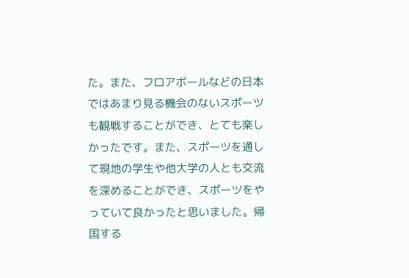た。また、フロアボールなどの日本ではあまり見る機会のないスポーツも観戦することができ、とても楽しかったです。また、スポーツを通して現地の学生や他大学の人とも交流を深めることができ、スポーツをやっていて良かったと思いました。帰国する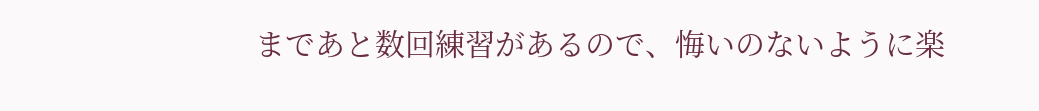まであと数回練習があるので、悔いのないように楽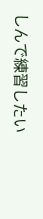しんで練習したい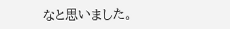なと思いました。